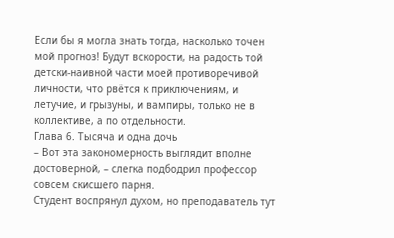Если бы я могла знать тогда, насколько точен мой прогноз! Будут вскорости, на радость той детски-наивной части моей противоречивой личности, что рвётся к приключениям, и летучие, и грызуны, и вампиры, только не в коллективе, а по отдельности.
Глава 6. Тысяча и одна дочь
– Вот эта закономерность выглядит вполне достоверной, – слегка подбодрил профессор совсем скисшего парня.
Студент воспрянул духом, но преподаватель тут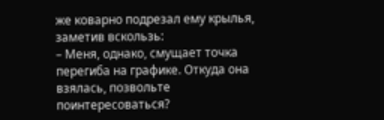же коварно подрезал ему крылья, заметив вскользь:
– Меня, однако, смущает точка перегиба на графике. Откуда она взялась, позвольте поинтересоваться?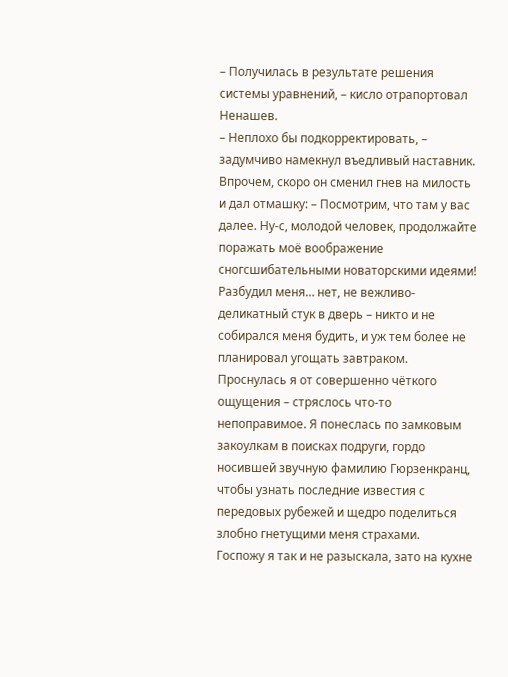– Получилась в результате решения системы уравнений, – кисло отрапортовал Ненашев.
– Неплохо бы подкорректировать, – задумчиво намекнул въедливый наставник. Впрочем, скоро он сменил гнев на милость и дал отмашку: – Посмотрим, что там у вас далее. Ну-с, молодой человек, продолжайте поражать моё воображение сногсшибательными новаторскими идеями!
Разбудил меня… нет, не вежливо-деликатный стук в дверь – никто и не собирался меня будить, и уж тем более не планировал угощать завтраком. Проснулась я от совершенно чёткого ощущения – стряслось что-то непоправимое. Я понеслась по замковым закоулкам в поисках подруги, гордо носившей звучную фамилию Гюрзенкранц, чтобы узнать последние известия с передовых рубежей и щедро поделиться злобно гнетущими меня страхами.
Госпожу я так и не разыскала, зато на кухне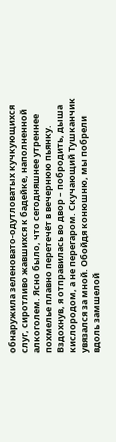обнаружила зеленовато-одутловатых кучкующихся слуг, сиротливо жавшихся к бадейке, наполненной алкоголем. Ясно было, что сегодняшнее утреннее похмелье плавно перетечёт в вечернюю пьянку.
Вздохнув, я отправилась во двор – побродить, дыша кислородом, а не перегаром. Скучающий Тушканчик увязался за мной. Обойдя конюшню, мы побрели вдоль замшелой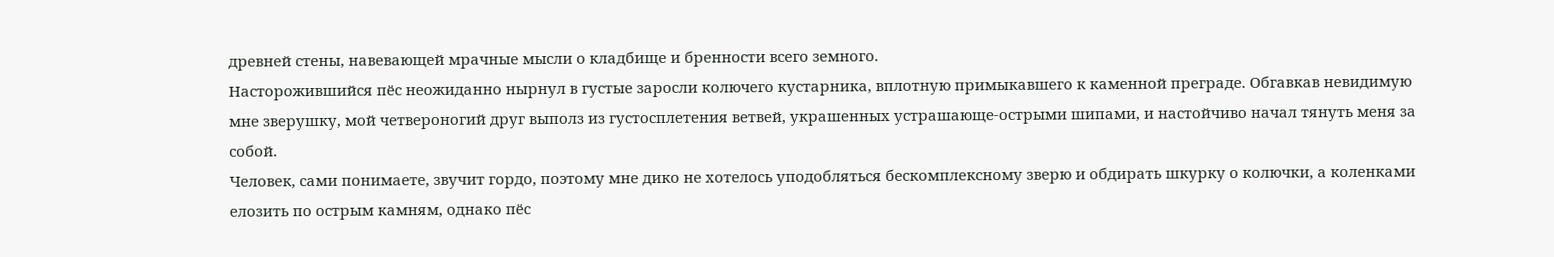древней стены, навевающей мрачные мысли о кладбище и бренности всего земного.
Насторожившийся пёс неожиданно нырнул в густые заросли колючего кустарника, вплотную примыкавшего к каменной преграде. Обгавкав невидимую мне зверушку, мой четвероногий друг выполз из густосплетения ветвей, украшенных устрашающе-острыми шипами, и настойчиво начал тянуть меня за собой.
Человек, сами понимаете, звучит гордо, поэтому мне дико не хотелось уподобляться бескомплексному зверю и обдирать шкурку о колючки, а коленками елозить по острым камням, однако пёс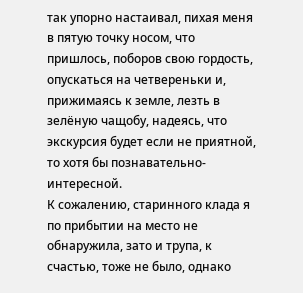так упорно настаивал, пихая меня в пятую точку носом, что пришлось, поборов свою гордость, опускаться на четвереньки и, прижимаясь к земле, лезть в зелёную чащобу, надеясь, что экскурсия будет если не приятной, то хотя бы познавательно-интересной.
К сожалению, старинного клада я по прибытии на место не обнаружила, зато и трупа, к счастью, тоже не было, однако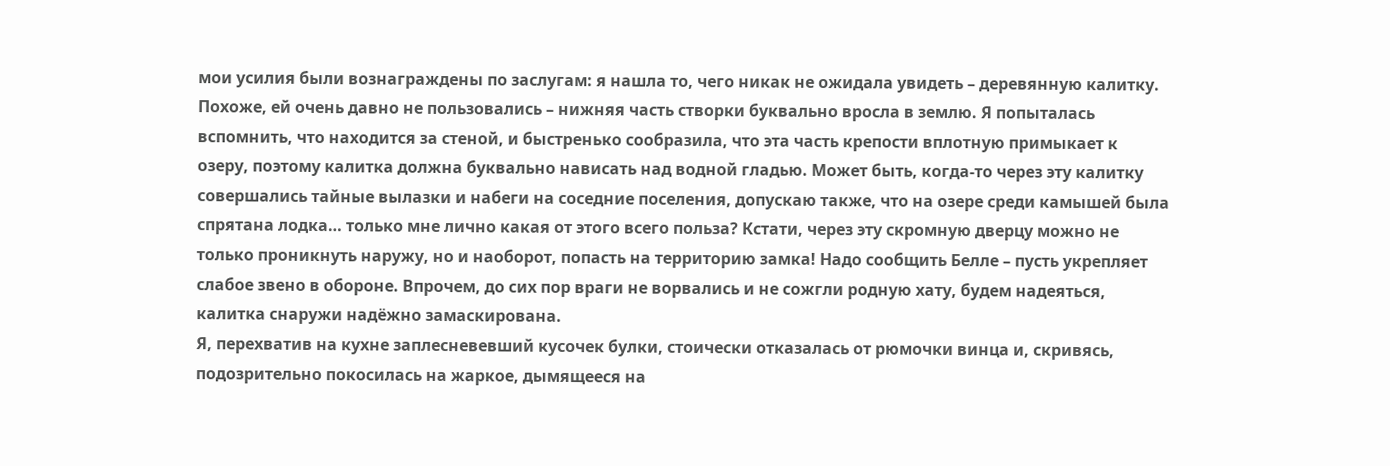мои усилия были вознаграждены по заслугам: я нашла то, чего никак не ожидала увидеть – деревянную калитку.
Похоже, ей очень давно не пользовались – нижняя часть створки буквально вросла в землю. Я попыталась вспомнить, что находится за стеной, и быстренько сообразила, что эта часть крепости вплотную примыкает к озеру, поэтому калитка должна буквально нависать над водной гладью. Может быть, когда-то через эту калитку совершались тайные вылазки и набеги на соседние поселения, допускаю также, что на озере среди камышей была спрятана лодка… только мне лично какая от этого всего польза? Кстати, через эту скромную дверцу можно не только проникнуть наружу, но и наоборот, попасть на территорию замка! Надо сообщить Белле – пусть укрепляет слабое звено в обороне. Впрочем, до сих пор враги не ворвались и не сожгли родную хату, будем надеяться, калитка снаружи надёжно замаскирована.
Я, перехватив на кухне заплесневевший кусочек булки, стоически отказалась от рюмочки винца и, скривясь, подозрительно покосилась на жаркое, дымящееся на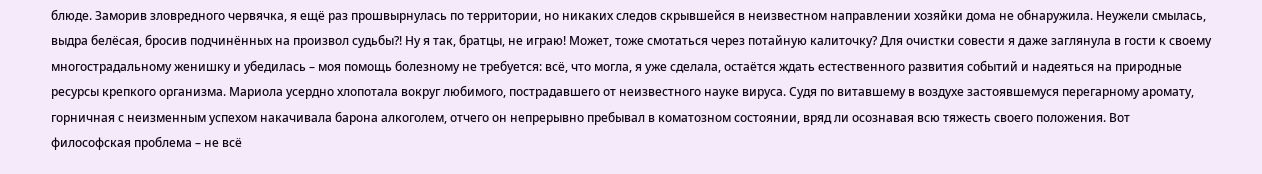блюде. Заморив зловредного червячка, я ещё раз прошвырнулась по территории, но никаких следов скрывшейся в неизвестном направлении хозяйки дома не обнаружила. Неужели смылась, выдра белёсая, бросив подчинённых на произвол судьбы?! Ну я так, братцы, не играю! Может, тоже смотаться через потайную калиточку? Для очистки совести я даже заглянула в гости к своему многострадальному женишку и убедилась – моя помощь болезному не требуется: всё, что могла, я уже сделала, остаётся ждать естественного развития событий и надеяться на природные ресурсы крепкого организма. Мариола усердно хлопотала вокруг любимого, пострадавшего от неизвестного науке вируса. Судя по витавшему в воздухе застоявшемуся перегарному аромату, горничная с неизменным успехом накачивала барона алкоголем, отчего он непрерывно пребывал в коматозном состоянии, вряд ли осознавая всю тяжесть своего положения. Вот философская проблема – не всё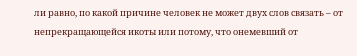ли равно, по какой причине человек не может двух слов связать – от непрекращающейся икоты или потому, что онемевший от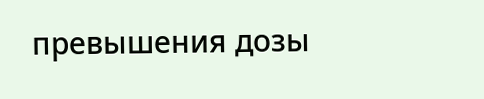превышения дозы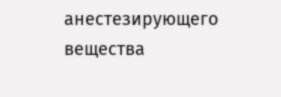анестезирующего вещества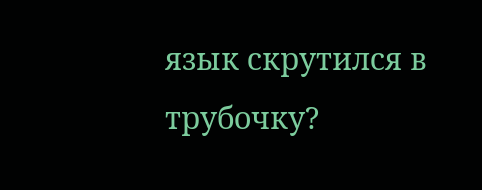язык скрутился в трубочку?